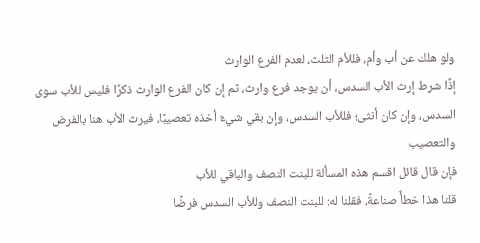ولو هلك عن أب وأم، فللأم الثلث، لعدم الفرع الوارث
إذًا شرط إرث الأب السدس، أن يوجد فرع وارث، ثم إن كان الفرع الوارث ذكرًا فليس للأب سوى السدس، وإن كان أنثى؛ فللأب السدس، وإن بقي شيءٌ أخذه تعصيبًا، فيرث الأب هنا بالفرض والتعصيب
فإن قال قائل اقسم هذه المسألة للبنت النصف والباقي للأب
قلنا هذا خطأٌ صناعةً، فقلنا له: للبنت النصف وللأب السدس فرضًا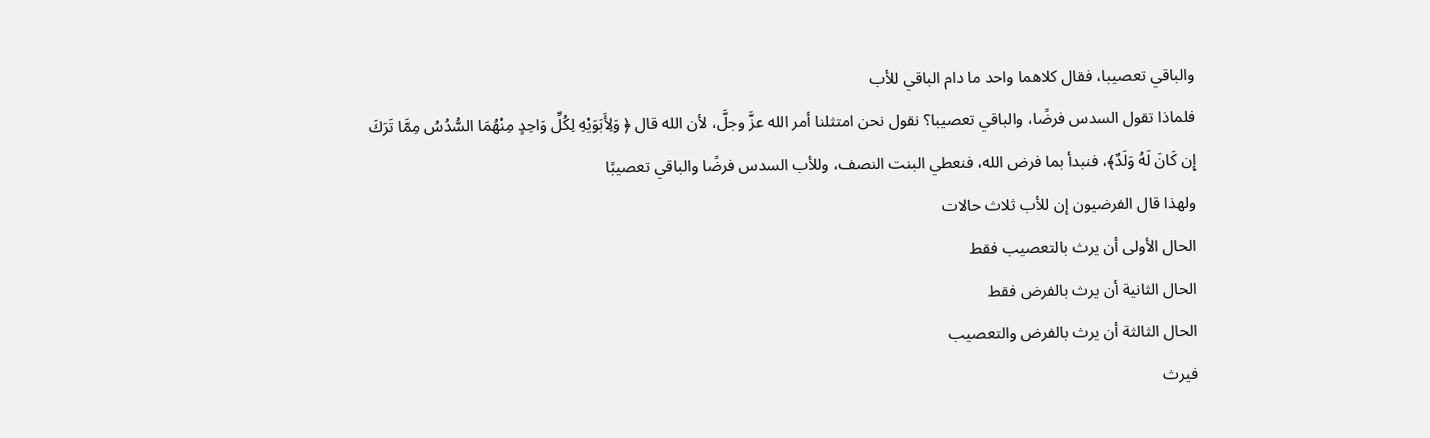والباقي تعصيبا، فقال كلاهما واحد ما دام الباقي للأب
فلماذا تقول السدس فرضًا، والباقي تعصيبا؟ نقول نحن امتثلنا أمر الله عزَّ وجلَّ، لأن الله قال ﴿ وَلِأَبَوَيْهِ لِكُلِّ وَاحِدٍ مِنْهُمَا السُّدُسُ مِمَّا تَرَكَ إِن كَانَ لَهُ وَلَدٌ﴾، فنبدأ بما فرض الله، فنعطي البنت النصف، وللأب السدس فرضًا والباقي تعصیبًا
ولهذا قال الفرضیون إن للأب ثلاث حالات
الحال الأولى أن يرث بالتعصيب فقط
الحال الثانية أن يرث بالفرض فقط
الحال الثالثة أن يرث بالفرض والتعصيب
فیرث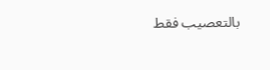بالتعصيب فقط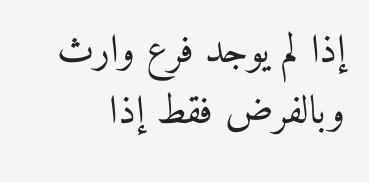إذا لم يوجد فرع وارث
وبالفرض فقط إذا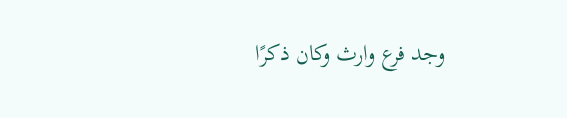وجد فرع وارث وکان ذكرًا